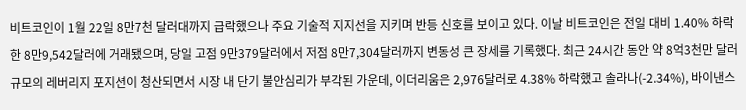비트코인이 1월 22일 8만7천 달러대까지 급락했으나 주요 기술적 지지선을 지키며 반등 신호를 보이고 있다. 이날 비트코인은 전일 대비 1.40% 하락한 8만9,542달러에 거래됐으며, 당일 고점 9만379달러에서 저점 8만7,304달러까지 변동성 큰 장세를 기록했다. 최근 24시간 동안 약 8억3천만 달러 규모의 레버리지 포지션이 청산되면서 시장 내 단기 불안심리가 부각된 가운데, 이더리움은 2,976달러로 4.38% 하락했고 솔라나(-2.34%), 바이낸스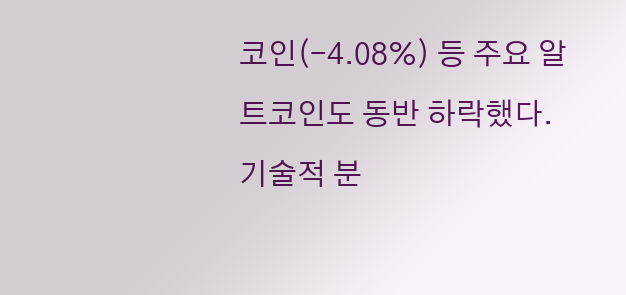코인(-4.08%) 등 주요 알트코인도 동반 하락했다.
기술적 분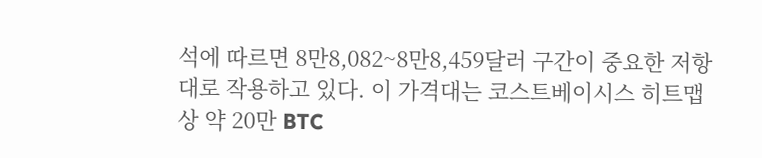석에 따르면 8만8,082~8만8,459달러 구간이 중요한 저항대로 작용하고 있다. 이 가격대는 코스트베이시스 히트맵상 약 20만 BTC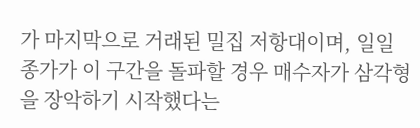가 마지막으로 거래된 밀집 저항대이며, 일일 종가가 이 구간을 돌파할 경우 매수자가 삼각형을 장악하기 시작했다는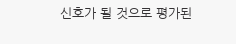신호가 될 것으로 평가된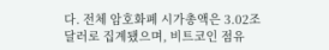다. 전체 암호화폐 시가총액은 3.02조 달러로 집계됐으며, 비트코인 점유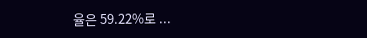율은 59.22%로 ...